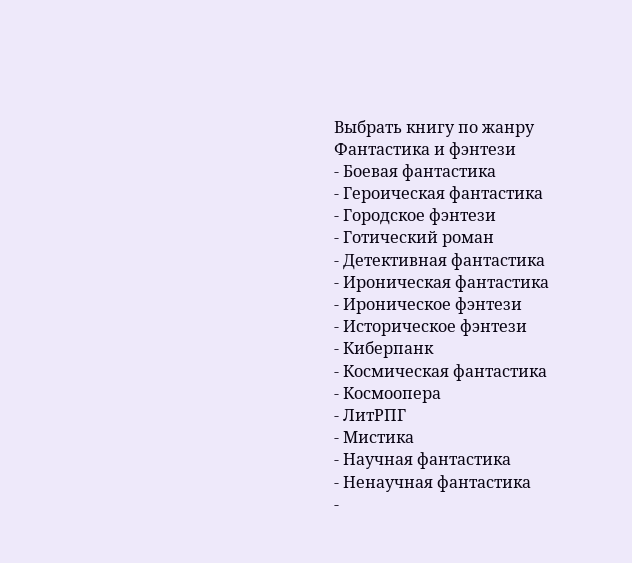Выбрать книгу по жанру
Фантастика и фэнтези
- Боевая фантастика
- Героическая фантастика
- Городское фэнтези
- Готический роман
- Детективная фантастика
- Ироническая фантастика
- Ироническое фэнтези
- Историческое фэнтези
- Киберпанк
- Космическая фантастика
- Космоопера
- ЛитРПГ
- Мистика
- Научная фантастика
- Ненаучная фантастика
-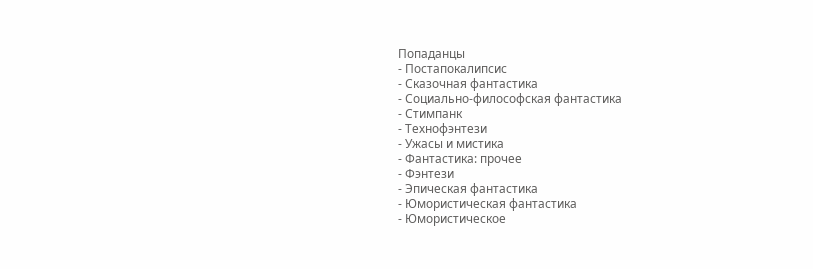Попаданцы
- Постапокалипсис
- Сказочная фантастика
- Социально-философская фантастика
- Стимпанк
- Технофэнтези
- Ужасы и мистика
- Фантастика: прочее
- Фэнтези
- Эпическая фантастика
- Юмористическая фантастика
- Юмористическое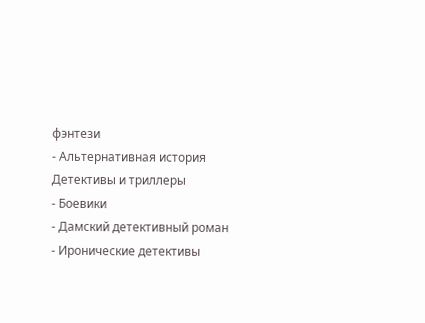фэнтези
- Альтернативная история
Детективы и триллеры
- Боевики
- Дамский детективный роман
- Иронические детективы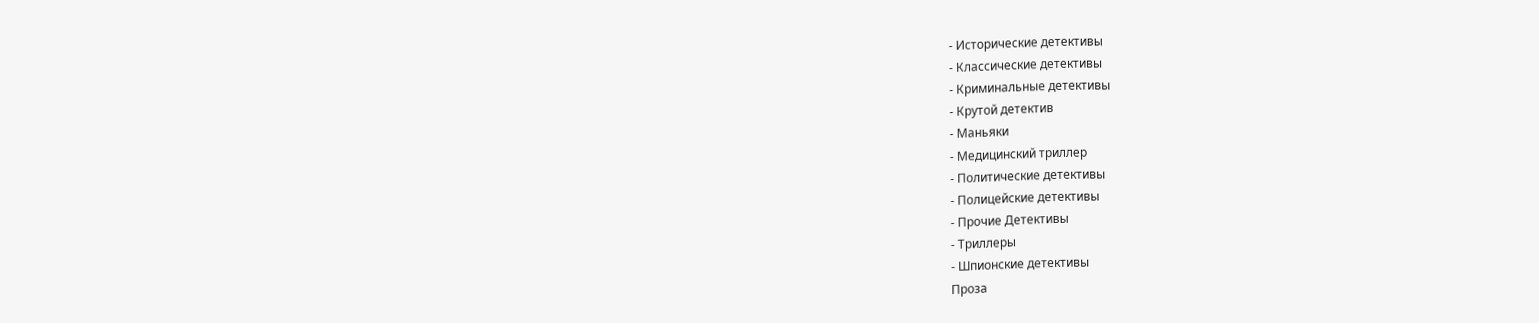- Исторические детективы
- Классические детективы
- Криминальные детективы
- Крутой детектив
- Маньяки
- Медицинский триллер
- Политические детективы
- Полицейские детективы
- Прочие Детективы
- Триллеры
- Шпионские детективы
Проза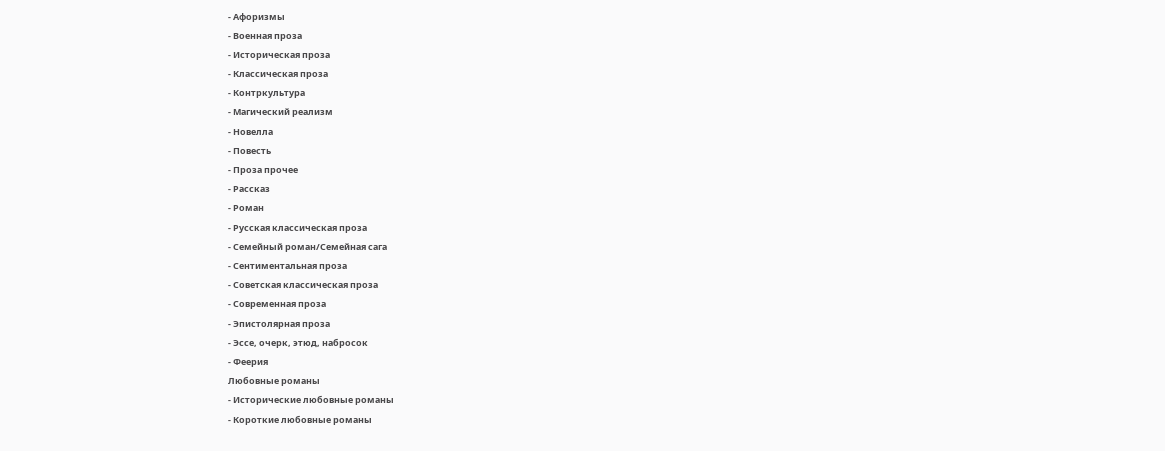- Афоризмы
- Военная проза
- Историческая проза
- Классическая проза
- Контркультура
- Магический реализм
- Новелла
- Повесть
- Проза прочее
- Рассказ
- Роман
- Русская классическая проза
- Семейный роман/Семейная сага
- Сентиментальная проза
- Советская классическая проза
- Современная проза
- Эпистолярная проза
- Эссе, очерк, этюд, набросок
- Феерия
Любовные романы
- Исторические любовные романы
- Короткие любовные романы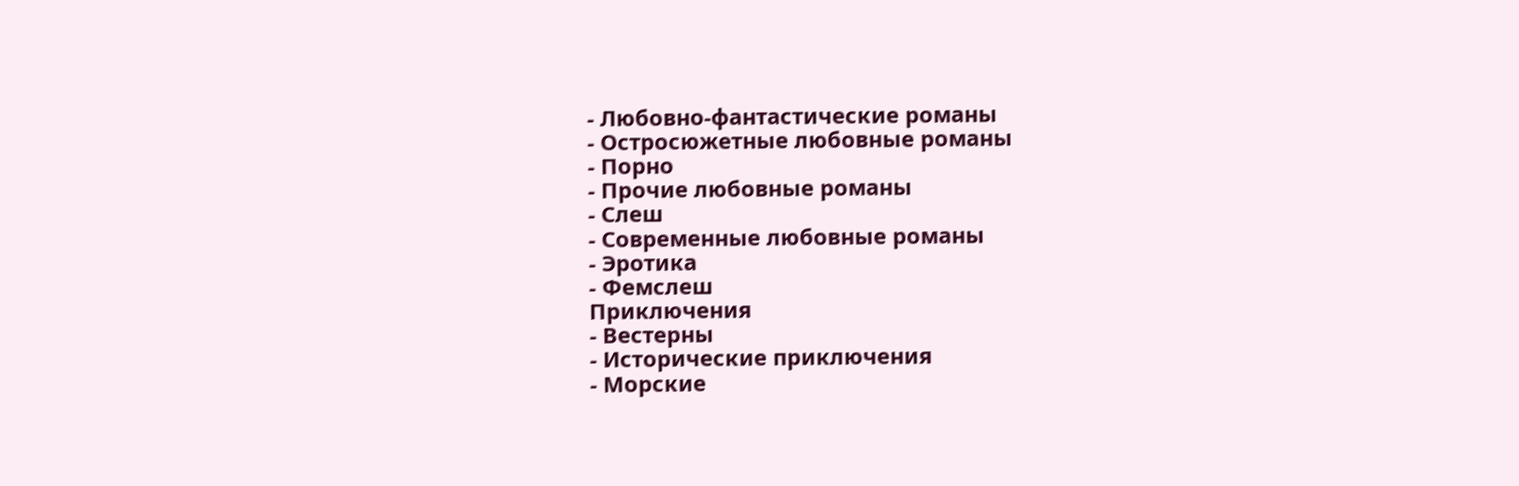- Любовно-фантастические романы
- Остросюжетные любовные романы
- Порно
- Прочие любовные романы
- Слеш
- Современные любовные романы
- Эротика
- Фемслеш
Приключения
- Вестерны
- Исторические приключения
- Морские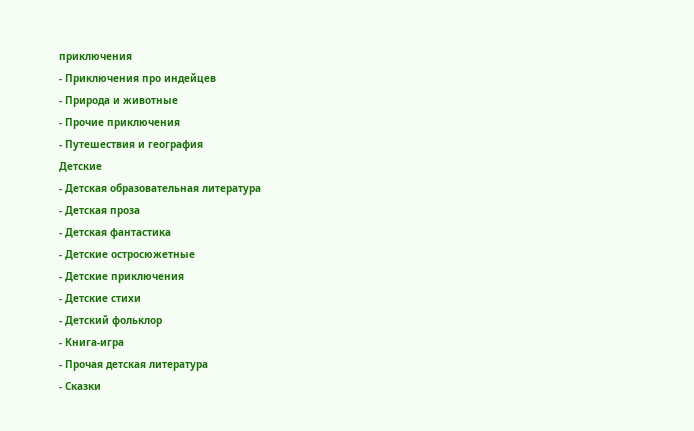приключения
- Приключения про индейцев
- Природа и животные
- Прочие приключения
- Путешествия и география
Детские
- Детская образовательная литература
- Детская проза
- Детская фантастика
- Детские остросюжетные
- Детские приключения
- Детские стихи
- Детский фольклор
- Книга-игра
- Прочая детская литература
- Сказки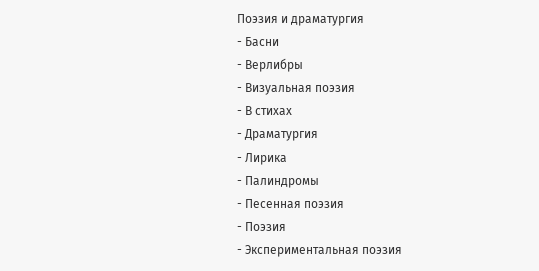Поэзия и драматургия
- Басни
- Верлибры
- Визуальная поэзия
- В стихах
- Драматургия
- Лирика
- Палиндромы
- Песенная поэзия
- Поэзия
- Экспериментальная поэзия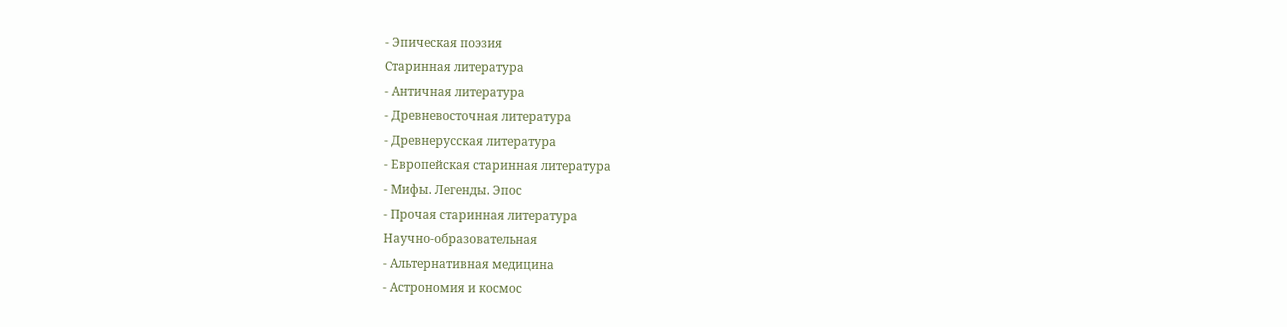- Эпическая поэзия
Старинная литература
- Античная литература
- Древневосточная литература
- Древнерусская литература
- Европейская старинная литература
- Мифы. Легенды. Эпос
- Прочая старинная литература
Научно-образовательная
- Альтернативная медицина
- Астрономия и космос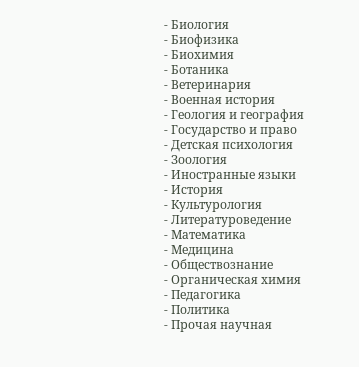- Биология
- Биофизика
- Биохимия
- Ботаника
- Ветеринария
- Военная история
- Геология и география
- Государство и право
- Детская психология
- Зоология
- Иностранные языки
- История
- Культурология
- Литературоведение
- Математика
- Медицина
- Обществознание
- Органическая химия
- Педагогика
- Политика
- Прочая научная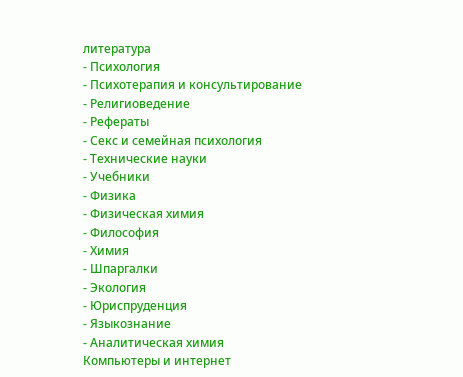литература
- Психология
- Психотерапия и консультирование
- Религиоведение
- Рефераты
- Секс и семейная психология
- Технические науки
- Учебники
- Физика
- Физическая химия
- Философия
- Химия
- Шпаргалки
- Экология
- Юриспруденция
- Языкознание
- Аналитическая химия
Компьютеры и интернет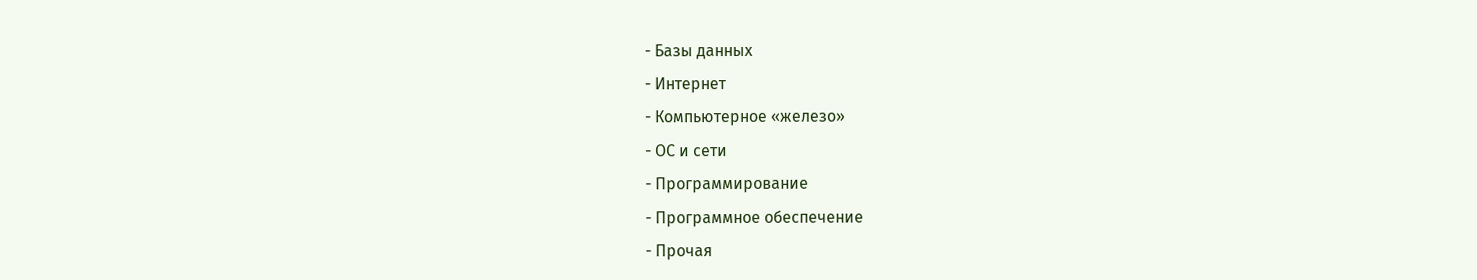- Базы данных
- Интернет
- Компьютерное «железо»
- ОС и сети
- Программирование
- Программное обеспечение
- Прочая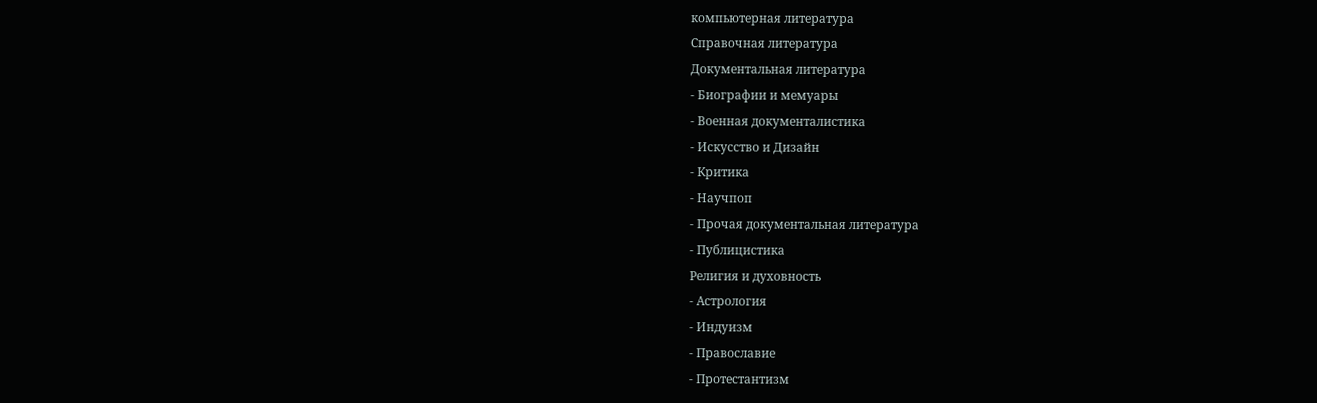компьютерная литература
Справочная литература
Документальная литература
- Биографии и мемуары
- Военная документалистика
- Искусство и Дизайн
- Критика
- Научпоп
- Прочая документальная литература
- Публицистика
Религия и духовность
- Астрология
- Индуизм
- Православие
- Протестантизм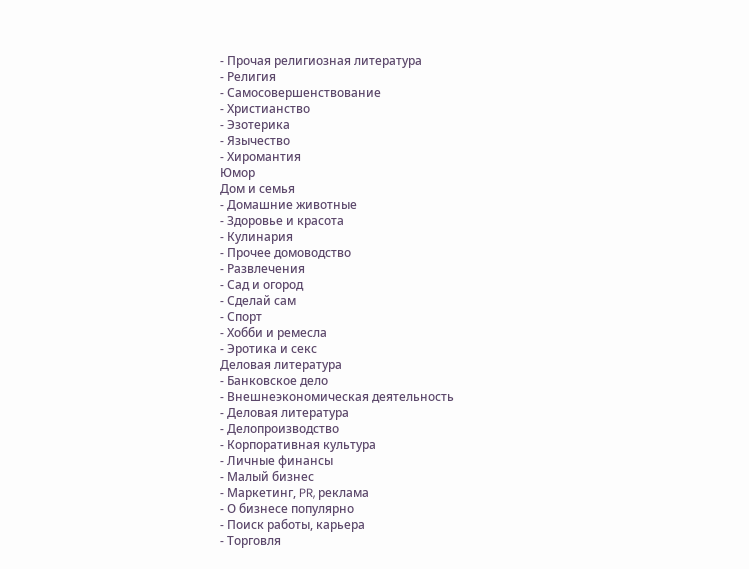- Прочая религиозная литература
- Религия
- Самосовершенствование
- Христианство
- Эзотерика
- Язычество
- Хиромантия
Юмор
Дом и семья
- Домашние животные
- Здоровье и красота
- Кулинария
- Прочее домоводство
- Развлечения
- Сад и огород
- Сделай сам
- Спорт
- Хобби и ремесла
- Эротика и секс
Деловая литература
- Банковское дело
- Внешнеэкономическая деятельность
- Деловая литература
- Делопроизводство
- Корпоративная культура
- Личные финансы
- Малый бизнес
- Маркетинг, PR, реклама
- О бизнесе популярно
- Поиск работы, карьера
- Торговля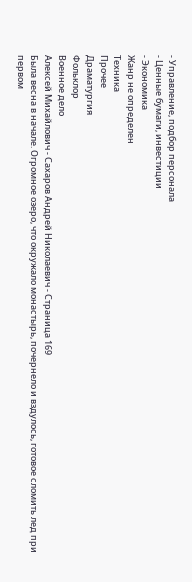- Управление, подбор персонала
- Ценные бумаги, инвестиции
- Экономика
Жанр не определен
Техника
Прочее
Драматургия
Фольклор
Военное дело
Алексей Михайлович - Сахаров Андрей Николаевич - Страница 169
Была весна в начале. Огромное озеро, что окружало монастырь, почернело и вздулось, готовое сломить лед при первом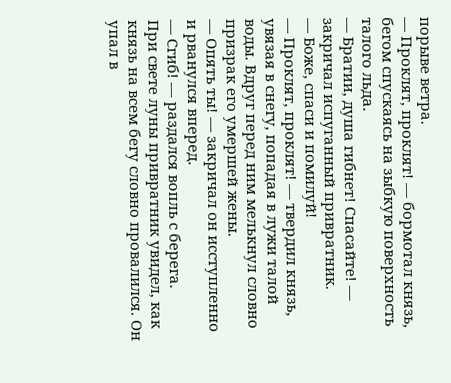порыве ветра.
— Проклят, проклят! — бормотал князь, бегом спускаясь на зыбкую поверхность талого льда.
— Братии, душа гибнет! Спасайте! — закричал испуганный привратник.
— Боже, спаси и помилуй!
— Проклят, проклят! — твердил князь, увязая в снегу, попадая в лужи талой воды. Вдруг перед ним мелькнул словно призрак его умершей жены.
— Опять ты! — закричал он исступленно и рванулся вперед.
— Сгиб! — раздался вопль с берега.
При свете луны привратник увидел, как князь на всем бегу словно провалился. Он упал в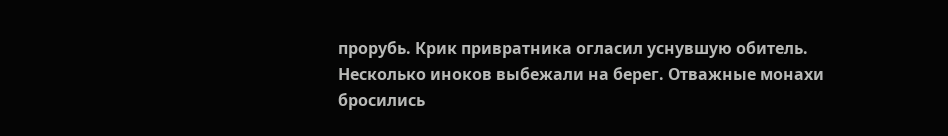прорубь. Крик привратника огласил уснувшую обитель.
Несколько иноков выбежали на берег. Отважные монахи бросились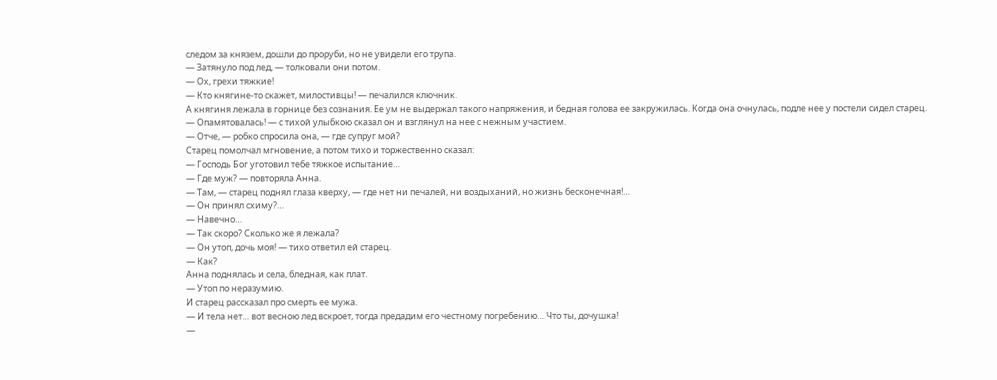следом за князем, дошли до проруби, но не увидели его трупа.
— Затянуло под лед, — толковали они потом.
— Ох, грехи тяжкие!
— Кто княгине-то скажет, милостивцы! — печалился ключник.
А княгиня лежала в горнице без сознания. Ее ум не выдержал такого напряжения, и бедная голова ее закружилась. Когда она очнулась, подле нее у постели сидел старец.
— Опамятовалась! — с тихой улыбкою сказал он и взглянул на нее с нежным участием.
— Отче, — робко спросила она, — где супруг мой?
Старец помолчал мгновение, а потом тихо и торжественно сказал:
— Господь Бог уготовил тебе тяжкое испытание…
— Где муж? — повторяла Анна.
— Там, — старец поднял глаза кверху, — где нет ни печалей, ни воздыханий, но жизнь бесконечная!…
— Он принял схиму?…
— Навечно…
— Так скоро? Сколько же я лежала?
— Он утоп, дочь моя! — тихо ответил ей старец.
— Как?
Анна поднялась и села, бледная, как плат.
— Утоп по неразумию.
И старец рассказал про смерть ее мужа.
— И тела нет… вот весною лед вскроет, тогда предадим его честному погребению… Что ты, дочушка!
—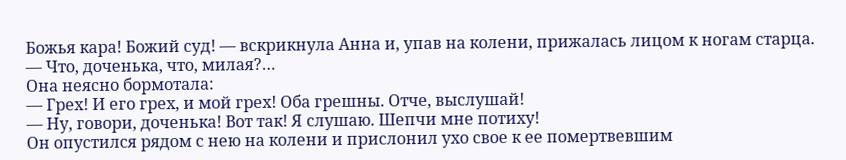Божья кара! Божий суд! — вскрикнула Анна и, упав на колени, прижалась лицом к ногам старца.
— Что, доченька, что, милая?…
Она неясно бормотала:
— Грех! И его грех, и мой грех! Оба грешны. Отче, выслушай!
— Ну, говори, доченька! Вот так! Я слушаю. Шепчи мне потиху!
Он опустился рядом с нею на колени и прислонил ухо свое к ее помертвевшим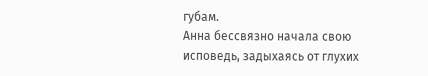губам.
Анна бессвязно начала свою исповедь, задыхаясь от глухих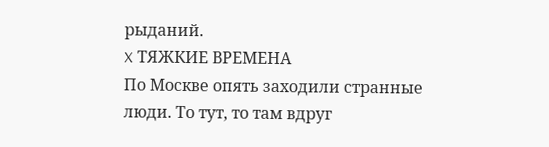рыданий.
X ТЯЖКИЕ ВРЕМЕНА
По Москве опять заходили странные люди. То тут, то там вдруг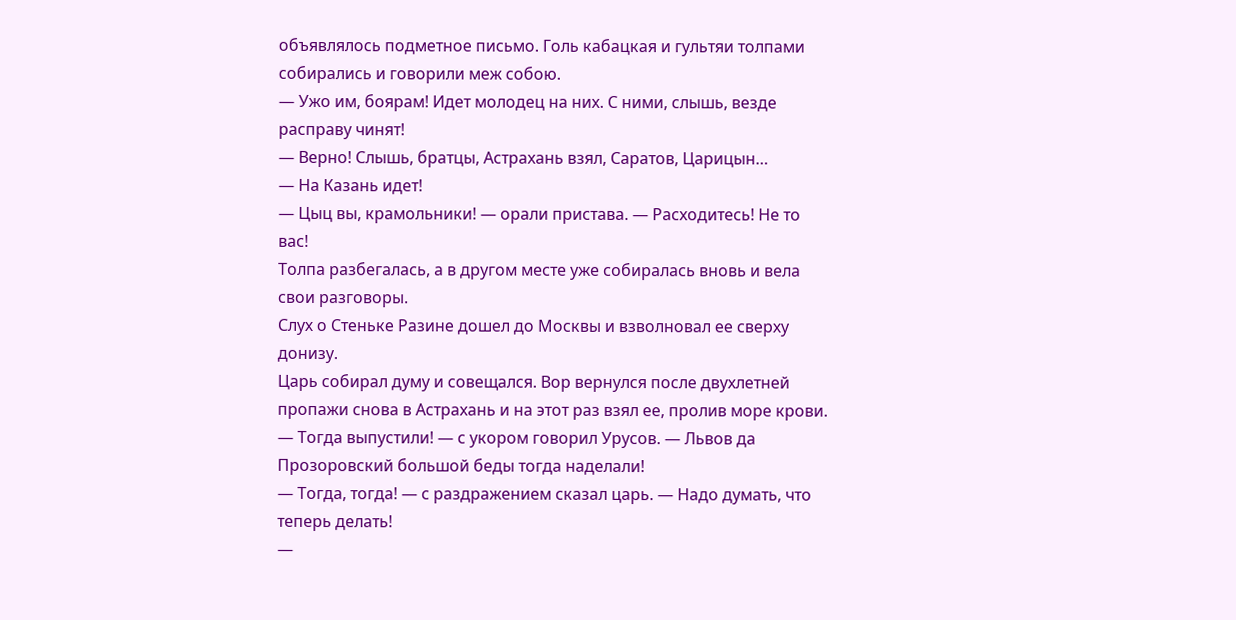объявлялось подметное письмо. Голь кабацкая и гультяи толпами собирались и говорили меж собою.
— Ужо им, боярам! Идет молодец на них. С ними, слышь, везде расправу чинят!
— Верно! Слышь, братцы, Астрахань взял, Саратов, Царицын…
— На Казань идет!
— Цыц вы, крамольники! — орали пристава. — Расходитесь! Не то вас!
Толпа разбегалась, а в другом месте уже собиралась вновь и вела свои разговоры.
Слух о Стеньке Разине дошел до Москвы и взволновал ее сверху донизу.
Царь собирал думу и совещался. Вор вернулся после двухлетней пропажи снова в Астрахань и на этот раз взял ее, пролив море крови.
— Тогда выпустили! — с укором говорил Урусов. — Львов да Прозоровский большой беды тогда наделали!
— Тогда, тогда! — с раздражением сказал царь. — Надо думать, что теперь делать!
—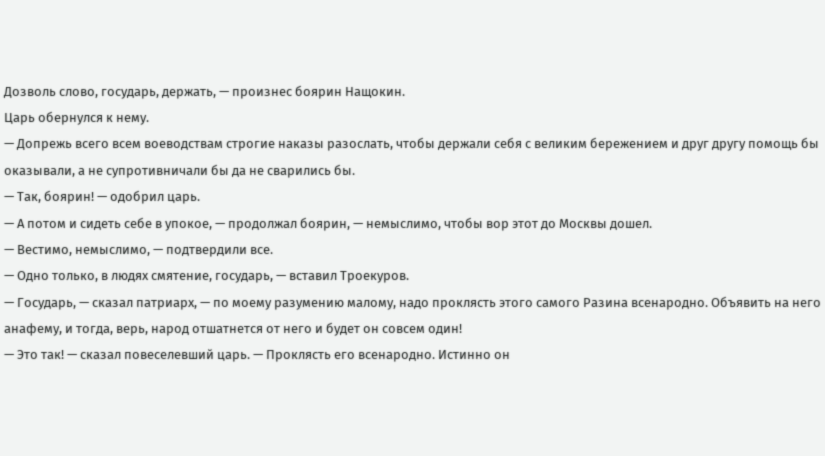Дозволь слово, государь, держать, — произнес боярин Нащокин.
Царь обернулся к нему.
— Допрежь всего всем воеводствам строгие наказы разослать, чтобы держали себя с великим бережением и друг другу помощь бы оказывали, а не супротивничали бы да не сварились бы.
— Так, боярин! — одобрил царь.
— А потом и сидеть себе в упокое, — продолжал боярин, — немыслимо, чтобы вор этот до Москвы дошел.
— Вестимо, немыслимо, — подтвердили все.
— Одно только, в людях смятение, государь, — вставил Троекуров.
— Государь, — сказал патриарх, — по моему разумению малому, надо проклясть этого самого Разина всенародно. Объявить на него анафему, и тогда, верь, народ отшатнется от него и будет он совсем один!
— Это так! — сказал повеселевший царь. — Проклясть его всенародно. Истинно он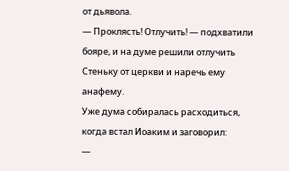от дьявола.
— Проклясть! Отлучить! — подхватили бояре, и на думе решили отлучить Стеньку от церкви и наречь ему анафему.
Уже дума собиралась расходиться, когда встал Иоаким и заговорил:
—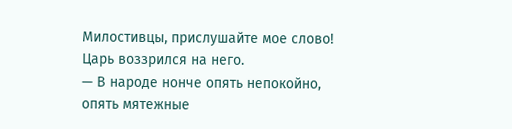Милостивцы, прислушайте мое слово!
Царь воззрился на него.
— В народе нонче опять непокойно, опять мятежные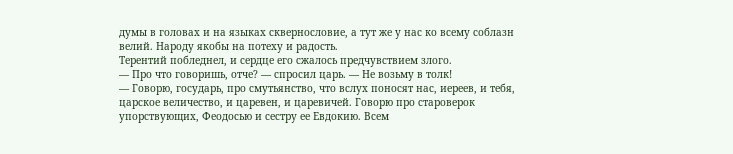думы в головах и на языках сквернословие, а тут же у нас ко всему соблазн велий. Народу якобы на потеху и радость.
Терентий побледнел, и сердце его сжалось предчувствием злого.
— Про что говоришь, отче? — спросил царь. — Не возьму в толк!
— Говорю, государь, про смутьянство, что вслух поносят нас, иереев, и тебя, царское величество, и царевен, и царевичей. Говорю про староверок упорствующих, Феодосью и сестру ее Евдокию. Всем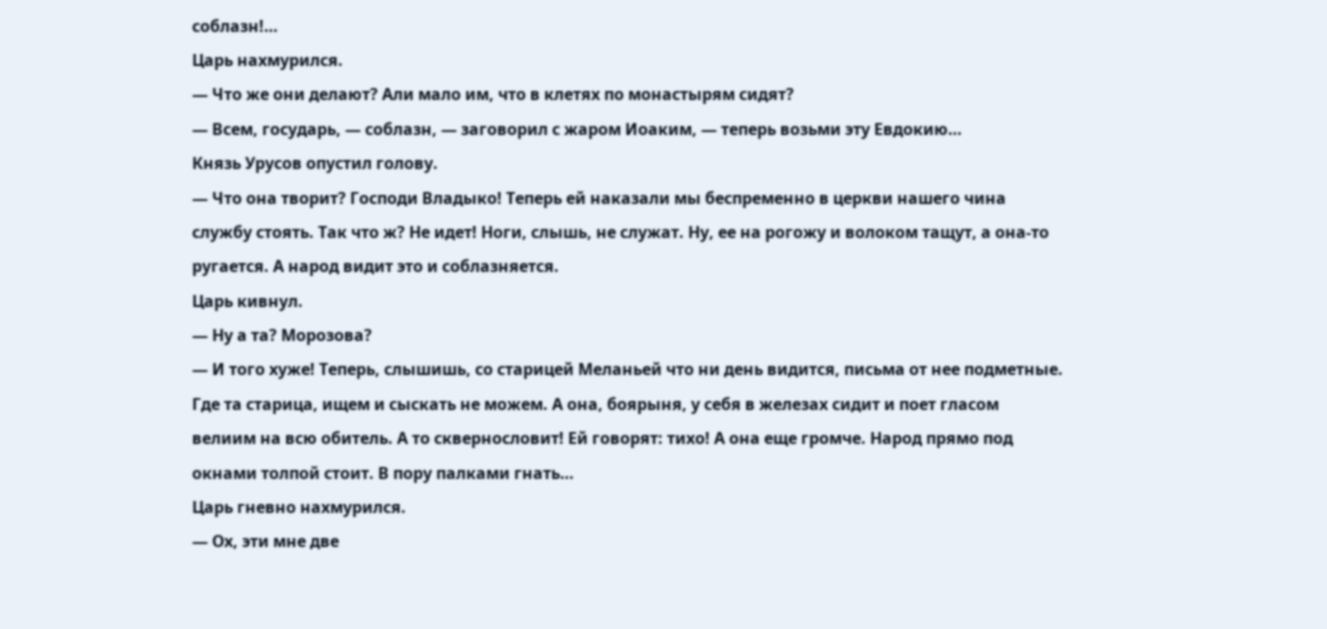соблазн!…
Царь нахмурился.
— Что же они делают? Али мало им, что в клетях по монастырям сидят?
— Всем, государь, — соблазн, — заговорил с жаром Иоаким, — теперь возьми эту Евдокию…
Князь Урусов опустил голову.
— Что она творит? Господи Владыко! Теперь ей наказали мы беспременно в церкви нашего чина службу стоять. Так что ж? Не идет! Ноги, слышь, не служат. Ну, ее на рогожу и волоком тащут, а она-то ругается. А народ видит это и соблазняется.
Царь кивнул.
— Ну а та? Морозова?
— И того хуже! Теперь, слышишь, со старицей Меланьей что ни день видится, письма от нее подметные. Где та старица, ищем и сыскать не можем. А она, боярыня, у себя в железах сидит и поет гласом велиим на всю обитель. А то сквернословит! Ей говорят: тихо! А она еще громче. Народ прямо под окнами толпой стоит. В пору палками гнать…
Царь гневно нахмурился.
— Ох, эти мне две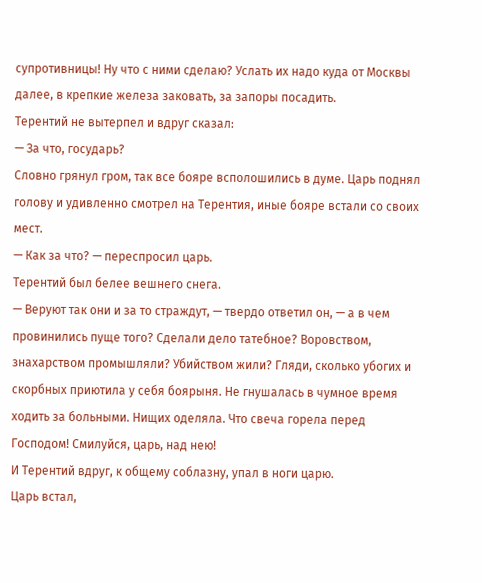супротивницы! Ну что с ними сделаю? Услать их надо куда от Москвы далее, в крепкие железа заковать, за запоры посадить.
Терентий не вытерпел и вдруг сказал:
— За что, государь?
Словно грянул гром, так все бояре всполошились в думе. Царь поднял голову и удивленно смотрел на Терентия, иные бояре встали со своих мест.
— Как за что? — переспросил царь.
Терентий был белее вешнего снега.
— Веруют так они и за то страждут, — твердо ответил он, — а в чем провинились пуще того? Сделали дело татебное? Воровством, знахарством промышляли? Убийством жили? Гляди, сколько убогих и скорбных приютила у себя боярыня. Не гнушалась в чумное время ходить за больными. Нищих оделяла. Что свеча горела перед Господом! Смилуйся, царь, над нею!
И Терентий вдруг, к общему соблазну, упал в ноги царю.
Царь встал,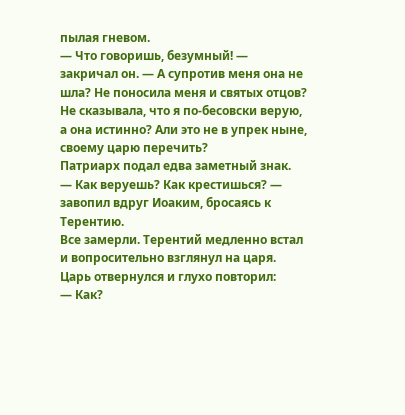пылая гневом.
— Что говоришь, безумный! — закричал он. — А супротив меня она не шла? Не поносила меня и святых отцов? Не сказывала, что я по-бесовски верую, а она истинно? Али это не в упрек ныне, своему царю перечить?
Патриарх подал едва заметный знак.
— Как веруешь? Как крестишься? — завопил вдруг Иоаким, бросаясь к Терентию.
Все замерли. Терентий медленно встал и вопросительно взглянул на царя.
Царь отвернулся и глухо повторил:
— Как?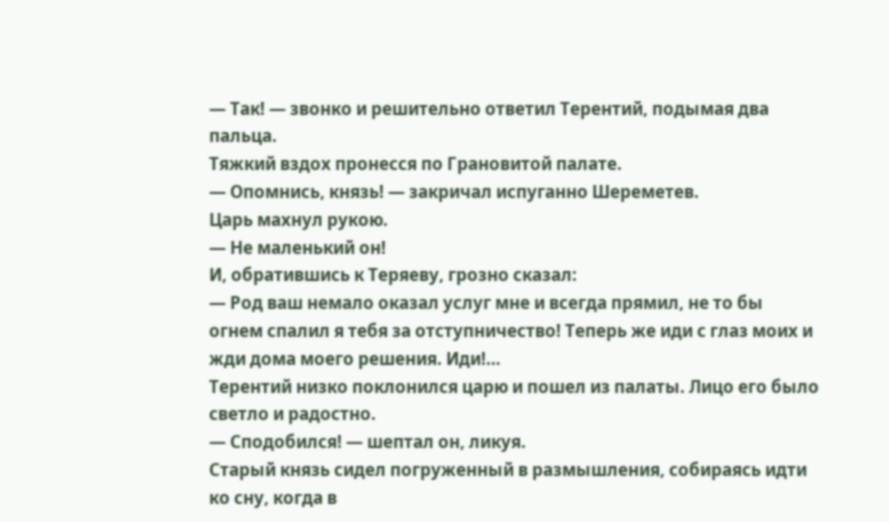— Так! — звонко и решительно ответил Терентий, подымая два пальца.
Тяжкий вздох пронесся по Грановитой палате.
— Опомнись, князь! — закричал испуганно Шереметев.
Царь махнул рукою.
— Не маленький он!
И, обратившись к Теряеву, грозно сказал:
— Род ваш немало оказал услуг мне и всегда прямил, не то бы огнем спалил я тебя за отступничество! Теперь же иди с глаз моих и жди дома моего решения. Иди!…
Терентий низко поклонился царю и пошел из палаты. Лицо его было светло и радостно.
— Сподобился! — шептал он, ликуя.
Старый князь сидел погруженный в размышления, собираясь идти ко сну, когда в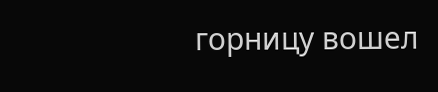горницу вошел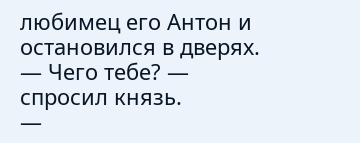любимец его Антон и остановился в дверях.
— Чего тебе? — спросил князь.
—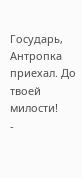Государь, Антропка приехал. До твоей милости!
-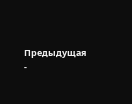Предыдущая
-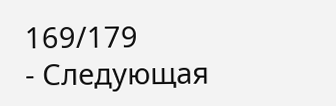169/179
- Следующая